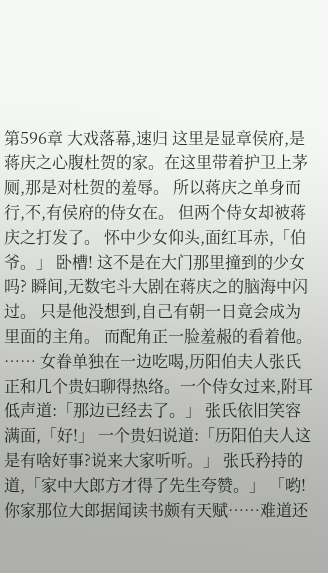第596章 大戏落幕,速归 这里是显章侯府,是蒋庆之心腹杜贺的家。在这里带着护卫上茅厕,那是对杜贺的羞辱。 所以蒋庆之单身而行,不,有侯府的侍女在。 但两个侍女却被蒋庆之打发了。 怀中少女仰头,面红耳赤,「伯爷。」 卧槽! 这不是在大门那里撞到的少女吗? 瞬间,无数宅斗大剧在蒋庆之的脑海中闪过。 只是他没想到,自己有朝一日竟会成为里面的主角。 而配角正一脸羞赧的看着他。 …… 女眷单独在一边吃喝,历阳伯夫人张氏正和几个贵妇聊得热络。一个侍女过来,附耳低声道:「那边已经去了。」 张氏依旧笑容满面,「好!」 一个贵妇说道:「历阳伯夫人这是有啥好事?说来大家听听。」 张氏矜持的道,「家中大郎方才得了先生夸赞。」 「哟!你家那位大郎据闻读书颇有天赋……难道还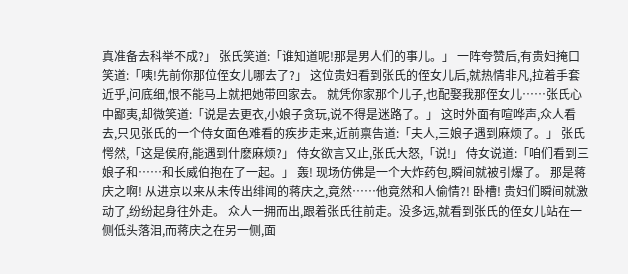真准备去科举不成?」 张氏笑道:「谁知道呢!那是男人们的事儿。」 一阵夸赞后,有贵妇掩口笑道:「咦!先前你那位侄女儿哪去了?」 这位贵妇看到张氏的侄女儿后,就热情非凡,拉着手套近乎,问底细,恨不能马上就把她带回家去。 就凭你家那个儿子,也配娶我那侄女儿……张氏心中鄙夷,却微笑道:「说是去更衣,小娘子贪玩,说不得是迷路了。」 这时外面有喧哗声,众人看去,只见张氏的一个侍女面色难看的疾步走来,近前禀告道:「夫人,三娘子遇到麻烦了。」 张氏愕然,「这是侯府,能遇到什麽麻烦?」 侍女欲言又止,张氏大怒,「说!」 侍女说道:「咱们看到三娘子和……和长威伯抱在了一起。」 轰! 现场仿佛是一个大炸药包,瞬间就被引爆了。 那是蒋庆之啊! 从进京以来从未传出绯闻的蒋庆之,竟然……他竟然和人偷情?! 卧槽! 贵妇们瞬间就激动了,纷纷起身往外走。 众人一拥而出,跟着张氏往前走。没多远,就看到张氏的侄女儿站在一侧低头落泪,而蒋庆之在另一侧,面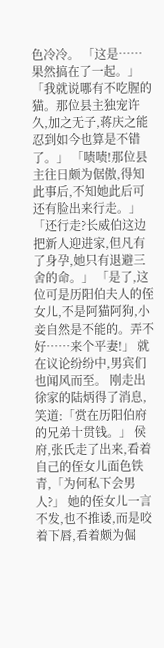色冷冷。 「这是……果然搞在了一起。」 「我就说哪有不吃腥的猫。那位县主独宠许久,加之无子,蒋庆之能忍到如今也算是不错了。」 「啧啧!那位县主往日颇为倨傲,得知此事后,不知她此后可还有脸出来行走。」 「还行走?长威伯这边把新人迎进家,但凡有了身孕,她只有退避三舍的命。」 「是了,这位可是历阳伯夫人的侄女儿,不是阿猫阿狗,小妾自然是不能的。弄不好……来个平妻!」 就在议论纷纷中,男宾们也闻风而至。 刚走出徐家的陆炳得了消息,笑道:「赏在历阳伯府的兄弟十贯钱。」 侯府,张氏走了出来,看着自己的侄女儿面色铁青,「为何私下会男人?」 她的侄女儿一言不发,也不推诿,而是咬着下唇,看着颇为倔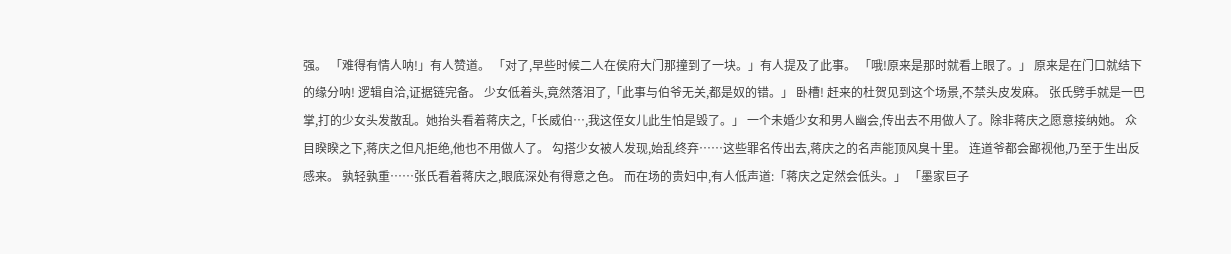强。 「难得有情人呐!」有人赞道。 「对了,早些时候二人在侯府大门那撞到了一块。」有人提及了此事。 「哦!原来是那时就看上眼了。」 原来是在门口就结下的缘分呐! 逻辑自洽,证据链完备。 少女低着头,竟然落泪了,「此事与伯爷无关,都是奴的错。」 卧槽! 赶来的杜贺见到这个场景,不禁头皮发麻。 张氏劈手就是一巴掌,打的少女头发散乱。她抬头看着蒋庆之,「长威伯…,我这侄女儿此生怕是毁了。」 一个未婚少女和男人幽会,传出去不用做人了。除非蒋庆之愿意接纳她。 众目睽睽之下,蒋庆之但凡拒绝,他也不用做人了。 勾搭少女被人发现,始乱终弃……这些罪名传出去,蒋庆之的名声能顶风臭十里。 连道爷都会鄙视他,乃至于生出反感来。 孰轻孰重……张氏看着蒋庆之,眼底深处有得意之色。 而在场的贵妇中,有人低声道:「蒋庆之定然会低头。」 「墨家巨子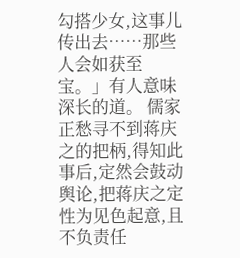勾搭少女,这事儿传出去……那些人会如获至宝。」有人意味深长的道。 儒家正愁寻不到蒋庆之的把柄,得知此事后,定然会鼓动舆论,把蒋庆之定性为见色起意,且不负责任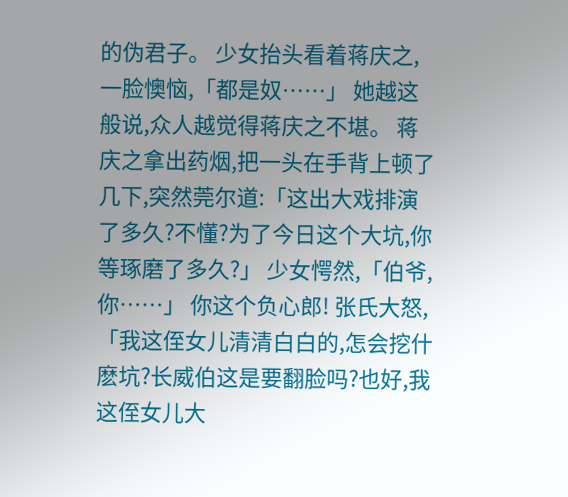的伪君子。 少女抬头看着蒋庆之,一脸懊恼,「都是奴……」 她越这般说,众人越觉得蒋庆之不堪。 蒋庆之拿出药烟,把一头在手背上顿了几下,突然莞尔道:「这出大戏排演了多久?不懂?为了今日这个大坑,你等琢磨了多久?」 少女愕然,「伯爷,你……」 你这个负心郎! 张氏大怒,「我这侄女儿清清白白的,怎会挖什麽坑?长威伯这是要翻脸吗?也好,我这侄女儿大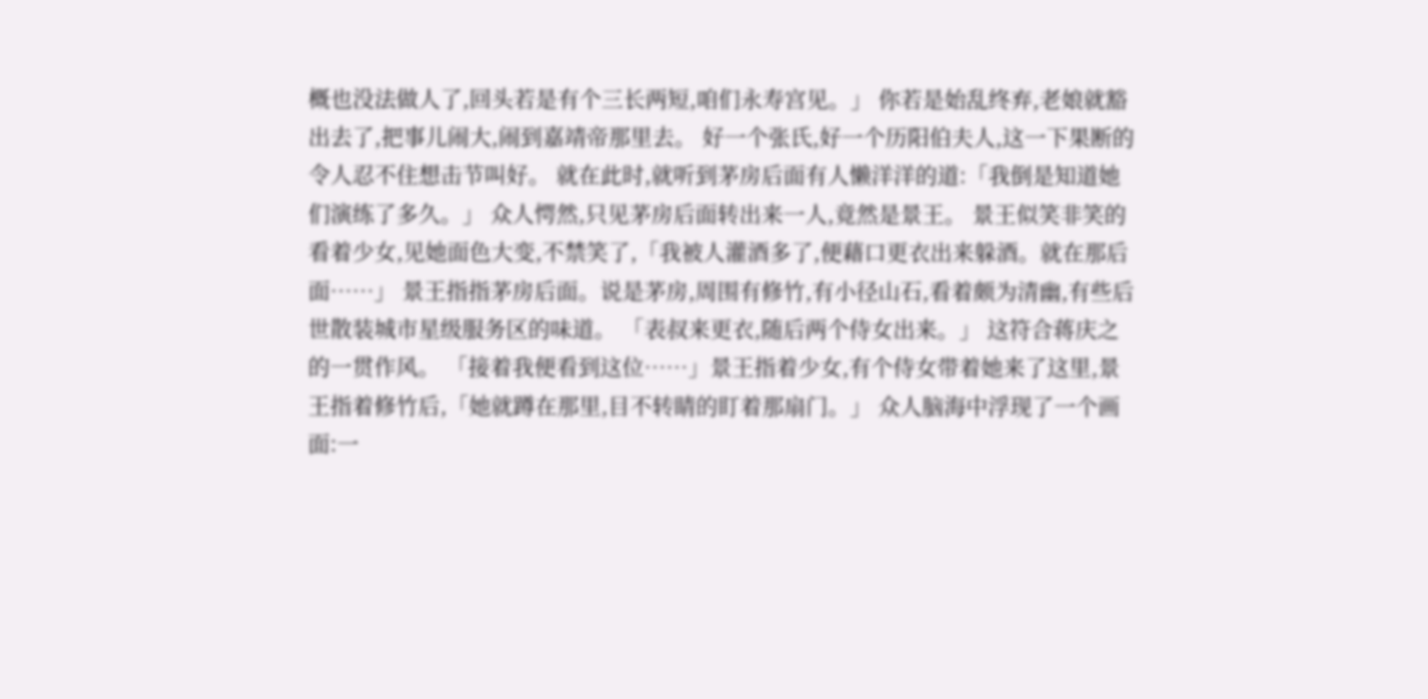概也没法做人了,回头若是有个三长两短,咱们永寿宫见。」 你若是始乱终弃,老娘就豁出去了,把事儿闹大,闹到嘉靖帝那里去。 好一个张氏,好一个历阳伯夫人,这一下果断的令人忍不住想击节叫好。 就在此时,就听到茅房后面有人懒洋洋的道:「我倒是知道她们演练了多久。」 众人愕然,只见茅房后面转出来一人,竟然是景王。 景王似笑非笑的看着少女,见她面色大变,不禁笑了,「我被人灌酒多了,便藉口更衣出来躲酒。就在那后面……」 景王指指茅房后面。说是茅房,周围有修竹,有小径山石,看着颇为清幽,有些后世散装城市星级服务区的味道。 「表叔来更衣,随后两个侍女出来。」 这符合蒋庆之的一贯作风。 「接着我便看到这位……」景王指着少女,有个侍女带着她来了这里,景王指着修竹后,「她就蹲在那里,目不转睛的盯着那扇门。」 众人脑海中浮现了一个画面:一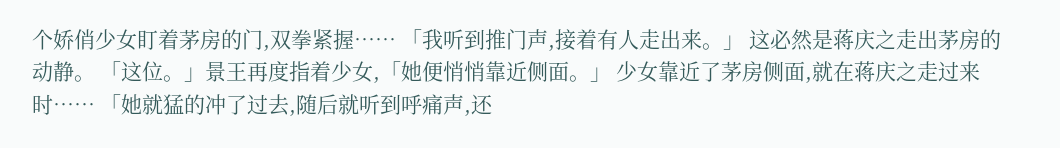个娇俏少女盯着茅房的门,双拳紧握…… 「我听到推门声,接着有人走出来。」 这必然是蒋庆之走出茅房的动静。 「这位。」景王再度指着少女,「她便悄悄靠近侧面。」 少女靠近了茅房侧面,就在蒋庆之走过来时…… 「她就猛的冲了过去,随后就听到呼痛声,还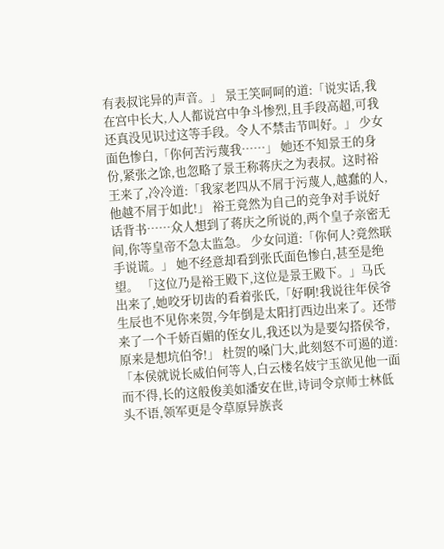有表叔诧异的声音。」 景王笑呵呵的道:「说实话,我在宫中长大,人人都说宫中争斗惨烈,且手段高超,可我还真没见识过这等手段。令人不禁击节叫好。」 少女面色惨白,「你何苦污蔑我……」 她还不知景王的身份,紧张之馀,也忽略了景王称蒋庆之为表叔。这时裕王来了,冷冷道:「我家老四从不屑于污蔑人,越蠢的人,他越不屑于如此!」 裕王竟然为自己的竞争对手说好话背书……众人想到了蒋庆之所说的,两个皇子亲密无间,你等皇帝不急太监急。 少女问道:「你何人?竟然联手说谎。」 她不经意却看到张氏面色惨白,甚至是绝望。 「这位乃是裕王殿下,这位是景王殿下。」马氏出来了,她咬牙切齿的看着张氏,「好啊!我说往年侯爷生辰也不见你来贺,今年倒是太阳打西边出来了。还带来了一个千娇百媚的侄女儿,我还以为是要勾搭侯爷,原来是想坑伯爷!」 杜贺的嗓门大,此刻怒不可遏的道:「本侯就说长威伯何等人,白云楼名妓宁玉欲见他一面而不得,长的这般俊美如潘安在世,诗词令京师士林低头不语,领军更是令草原异族丧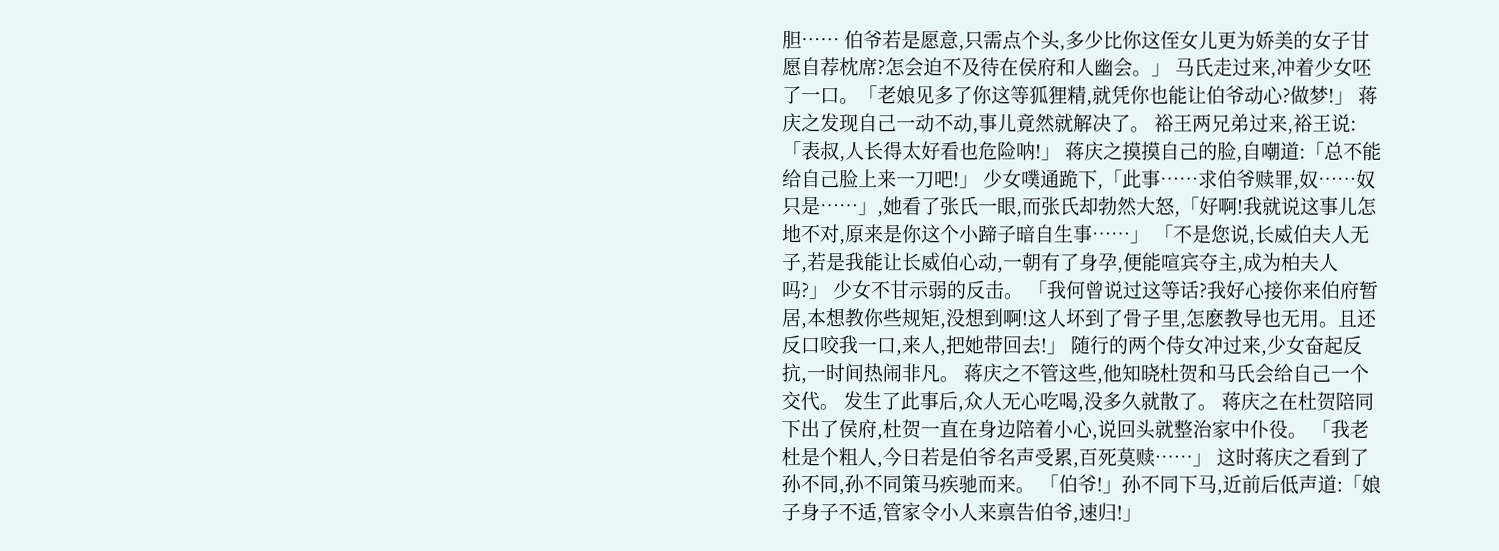胆…… 伯爷若是愿意,只需点个头,多少比你这侄女儿更为娇美的女子甘愿自荐枕席?怎会迫不及待在侯府和人幽会。」 马氏走过来,冲着少女呸了一口。「老娘见多了你这等狐狸精,就凭你也能让伯爷动心?做梦!」 蒋庆之发现自己一动不动,事儿竟然就解决了。 裕王两兄弟过来,裕王说:「表叔,人长得太好看也危险呐!」 蒋庆之摸摸自己的脸,自嘲道:「总不能给自己脸上来一刀吧!」 少女噗通跪下,「此事……求伯爷赎罪,奴……奴只是……」,她看了张氏一眼,而张氏却勃然大怒,「好啊!我就说这事儿怎地不对,原来是你这个小蹄子暗自生事……」 「不是您说,长威伯夫人无子,若是我能让长威伯心动,一朝有了身孕,便能喧宾夺主,成为柏夫人吗?」 少女不甘示弱的反击。 「我何曾说过这等话?我好心接你来伯府暂居,本想教你些规矩,没想到啊!这人坏到了骨子里,怎麽教导也无用。且还反口咬我一口,来人,把她带回去!」 随行的两个侍女冲过来,少女奋起反抗,一时间热闹非凡。 蒋庆之不管这些,他知晓杜贺和马氏会给自己一个交代。 发生了此事后,众人无心吃喝,没多久就散了。 蒋庆之在杜贺陪同下出了侯府,杜贺一直在身边陪着小心,说回头就整治家中仆役。 「我老杜是个粗人,今日若是伯爷名声受累,百死莫赎……」 这时蒋庆之看到了孙不同,孙不同策马疾驰而来。 「伯爷!」孙不同下马,近前后低声道:「娘子身子不适,管家令小人来禀告伯爷,速归!」